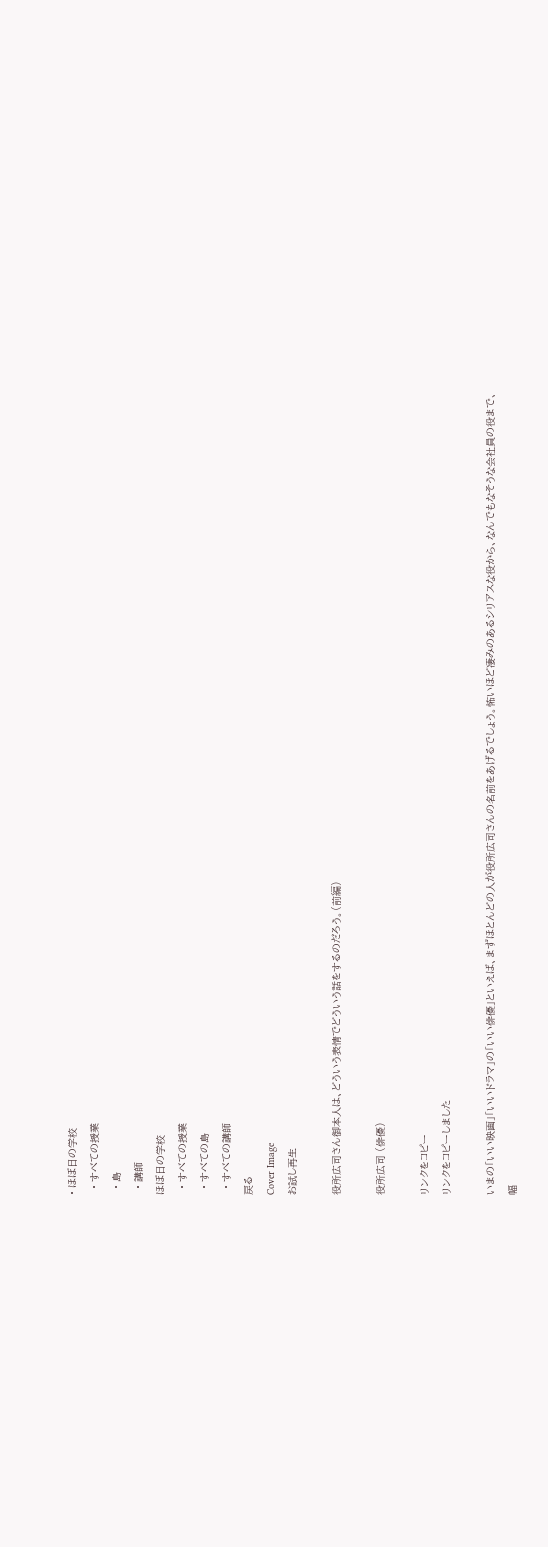• ほぼ日の学校
  • すべての授業
  • 島
  • 講師
ほぼ日の学校
  • すべての授業
  • すべての島
  • すべての講師
戻る
Cover Image
お試し再生

役所広司さん御本人は、どういう表情でどういう話をするのだろう。(前編)

役所広司 (俳優)

リンクをコピー
リンクをコピーしました

いまの「いい映画」「いいドラマ」の「いい俳優」といえば、まずほとんどの人が役所広司さんの名前をあげるでしょう。怖いほど凄みのあるシリアスな役から、なんでもなそうな会社員の役まで、幅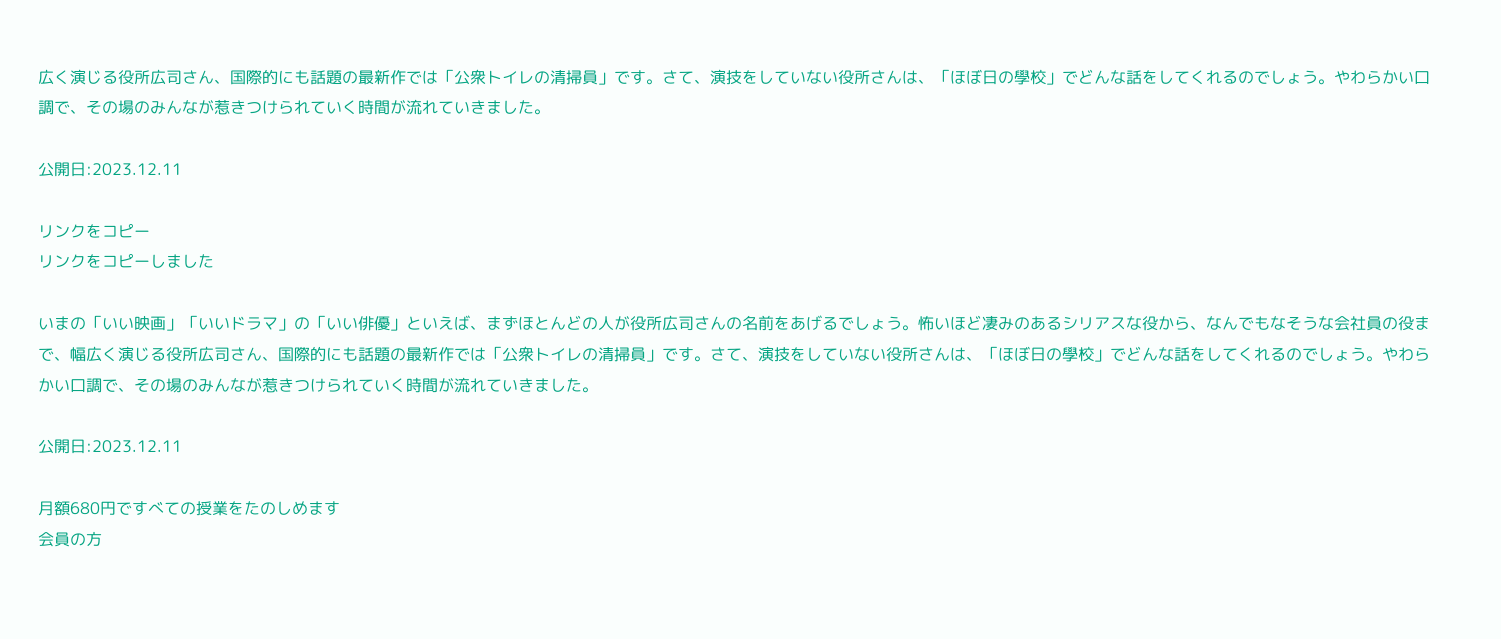広く演じる役所広司さん、国際的にも話題の最新作では「公衆トイレの清掃員」です。さて、演技をしていない役所さんは、「ほぼ日の學校」でどんな話をしてくれるのでしょう。やわらかい口調で、その場のみんなが惹きつけられていく時間が流れていきました。

公開日:2023.12.11

リンクをコピー
リンクをコピーしました

いまの「いい映画」「いいドラマ」の「いい俳優」といえば、まずほとんどの人が役所広司さんの名前をあげるでしょう。怖いほど凄みのあるシリアスな役から、なんでもなそうな会社員の役まで、幅広く演じる役所広司さん、国際的にも話題の最新作では「公衆トイレの清掃員」です。さて、演技をしていない役所さんは、「ほぼ日の學校」でどんな話をしてくれるのでしょう。やわらかい口調で、その場のみんなが惹きつけられていく時間が流れていきました。

公開日:2023.12.11

月額680円ですべての授業をたのしめます
会員の方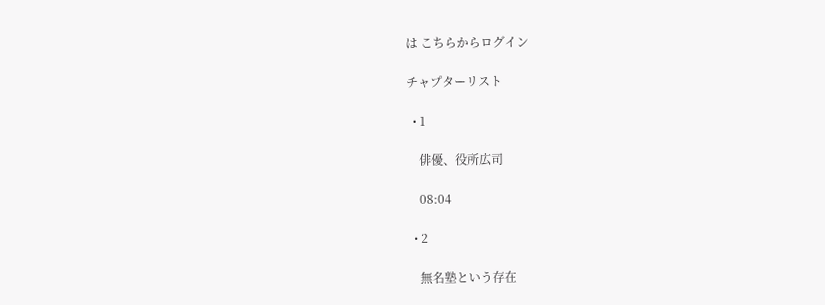は こちらからログイン

チャプターリスト

  • 1

    俳優、役所広司

    08:04

  • 2

    無名塾という存在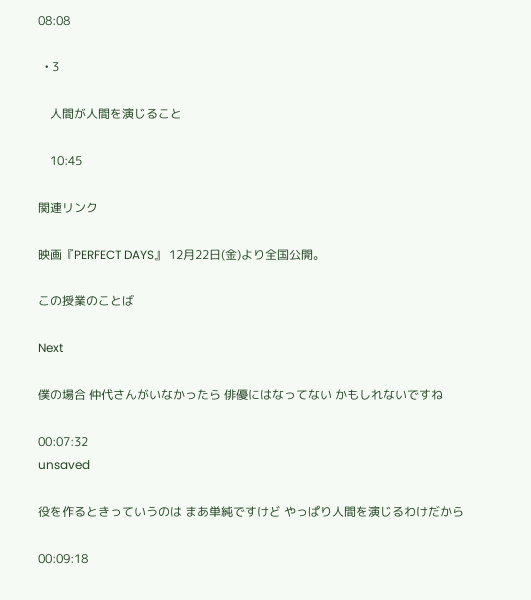08:08

  • 3

    人間が人間を演じること

    10:45

関連リンク

映画『PERFECT DAYS』 12月22日(金)より全国公開。

この授業のことば

Next

僕の場合 仲代さんがいなかったら 俳優にはなってない かもしれないですね

00:07:32
unsaved

役を作るときっていうのは まあ単純ですけど やっぱり人間を演じるわけだから

00:09:18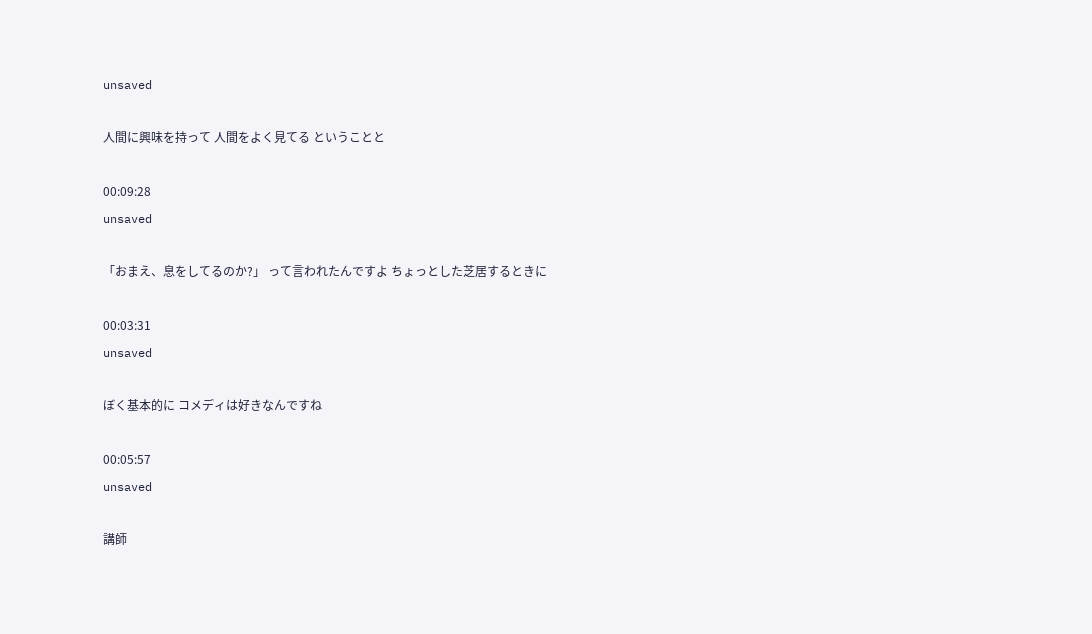unsaved

人間に興味を持って 人間をよく見てる ということと

00:09:28
unsaved

「おまえ、息をしてるのか?」 って言われたんですよ ちょっとした芝居するときに

00:03:31
unsaved

ぼく基本的に コメディは好きなんですね

00:05:57
unsaved

講師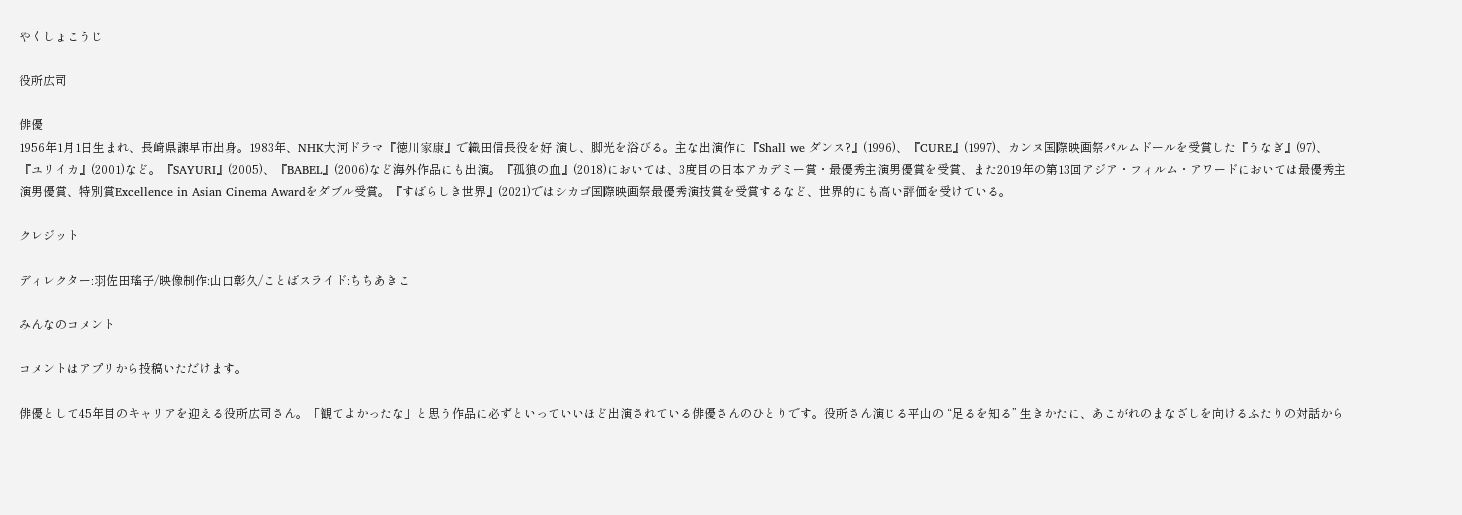やくしょこうじ

役所広司

俳優
1956年1月1日生まれ、長崎県諫早市出身。1983年、NHK大河ドラマ『徳川家康』で織田信長役を好 演し、脚光を浴びる。主な出演作に『Shall we ダンス?』(1996)、『CURE』(1997)、カンヌ国際映画祭パルムドールを受賞した『うなぎ』(97)、『ユリイカ』(2001)など。『SAYURI』(2005)、『BABEL』(2006)など海外作品にも出演。『孤狼の血』(2018)においては、3度目の日本アカデミー賞・最優秀主演男優賞を受賞、また2019年の第13回アジア・フィルム・アワードにおいては最優秀主演男優賞、特別賞Excellence in Asian Cinema Awardをダブル受賞。『すばらしき世界』(2021)ではシカゴ国際映画祭最優秀演技賞を受賞するなど、世界的にも高い評価を受けている。

クレジット

ディレクター:羽佐田瑤子/映像制作:山口彰久/ことばスライド:ちちあきこ

みんなのコメント

コメントはアプリから投稿いただけます。

俳優として45年目のキャリアを迎える役所広司さん。「観てよかったな」と思う作品に必ずといっていいほど出演されている俳優さんのひとりです。役所さん演じる平山の “足るを知る” 生きかたに、あこがれのまなざしを向けるふたりの対話から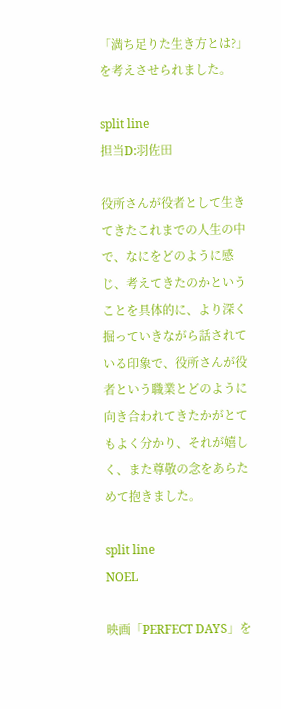「満ち足りた生き方とは?」を考えさせられました。

split line
担当D:羽佐田

役所さんが役者として生きてきたこれまでの人生の中で、なにをどのように感じ、考えてきたのかということを具体的に、より深く掘っていきながら話されている印象で、役所さんが役者という職業とどのように向き合われてきたかがとてもよく分かり、それが嬉しく、また尊敬の念をあらためて抱きました。

split line
NOEL

映画「PERFECT DAYS」を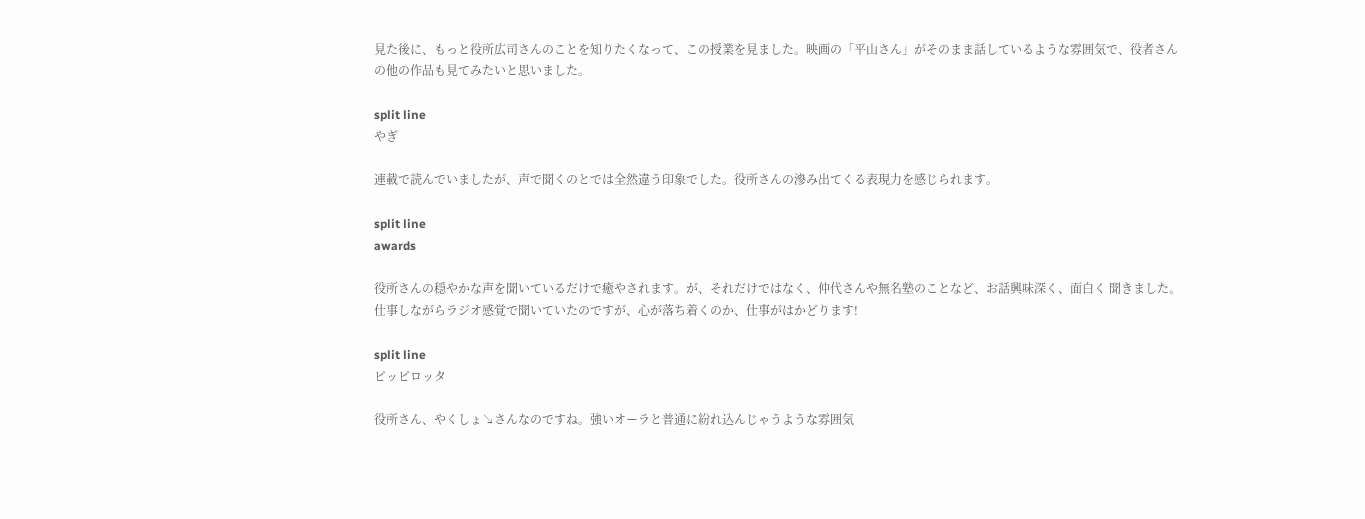見た後に、もっと役所広司さんのことを知りたくなって、この授業を見ました。映画の「平山さん」がそのまま話しているような雰囲気で、役者さんの他の作品も見てみたいと思いました。

split line
やぎ

連載で読んでいましたが、声で聞くのとでは全然違う印象でした。役所さんの滲み出てくる表現力を感じられます。

split line
awards

役所さんの穏やかな声を聞いているだけで癒やされます。が、それだけではなく、仲代さんや無名塾のことなど、お話興味深く、面白く 聞きました。 仕事しながらラジオ感覚で聞いていたのですが、心が落ち着くのか、仕事がはかどります!

split line
ピッピロッタ

役所さん、やくしょ↘さんなのですね。強いオーラと普通に紛れ込んじゃうような雰囲気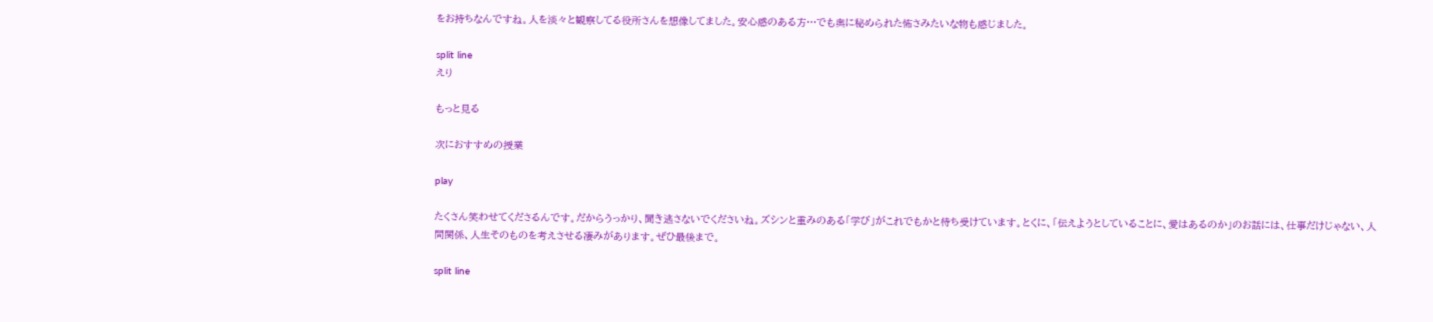をお持ちなんですね。人を淡々と観察してる役所さんを想像してました。安心感のある方…でも奥に秘められた怖さみたいな物も感じました。

split line
えり

もっと見る

次におすすめの授業

play

たくさん笑わせてくださるんです。だからうっかり、聞き逃さないでくださいね。ズシンと重みのある「学び」がこれでもかと待ち受けています。とくに、「伝えようとしていることに、愛はあるのか」のお話には、仕事だけじゃない、人間関係、人生そのものを考えさせる凄みがあります。ぜひ最後まで。

split line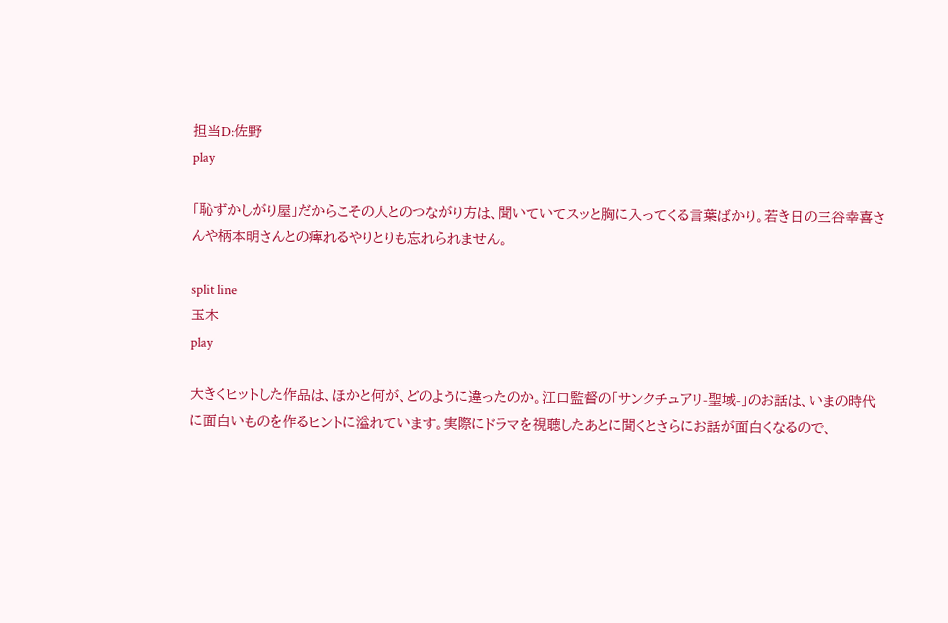担当D:佐野
play

「恥ずかしがり屋」だからこその人とのつながり方は、聞いていてスッと胸に入ってくる言葉ばかり。若き日の三谷幸喜さんや柄本明さんとの痺れるやりとりも忘れられません。

split line
玉木
play

大きくヒットした作品は、ほかと何が、どのように違ったのか。江口監督の「サンクチュアリ-聖域-」のお話は、いまの時代に面白いものを作るヒントに溢れています。実際にドラマを視聴したあとに聞くとさらにお話が面白くなるので、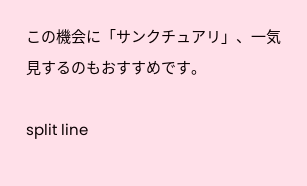この機会に「サンクチュアリ」、一気見するのもおすすめです。

split line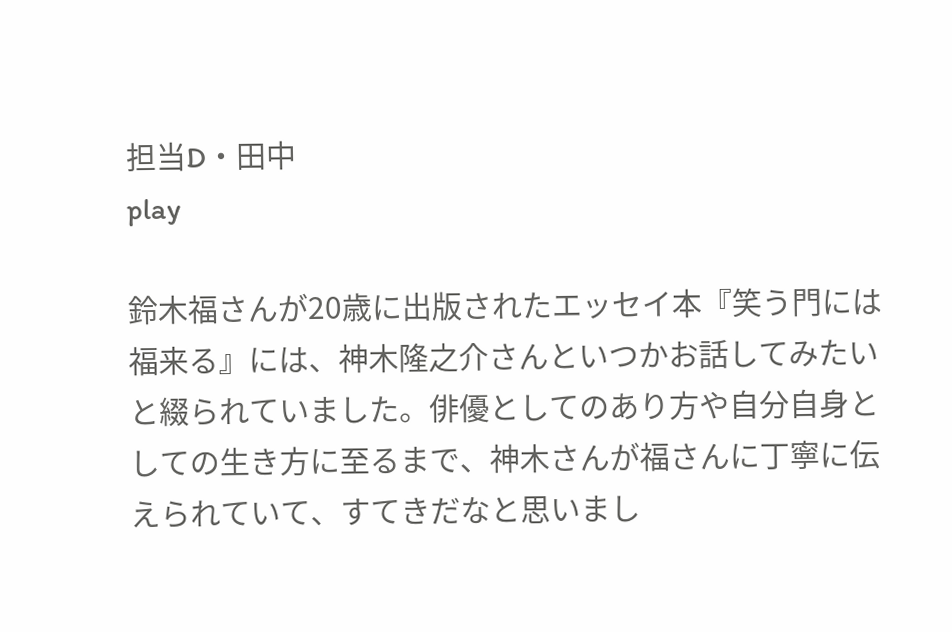担当D・田中
play

鈴木福さんが20歳に出版されたエッセイ本『笑う門には福来る』には、神木隆之介さんといつかお話してみたいと綴られていました。俳優としてのあり方や自分自身としての生き方に至るまで、神木さんが福さんに丁寧に伝えられていて、すてきだなと思いまし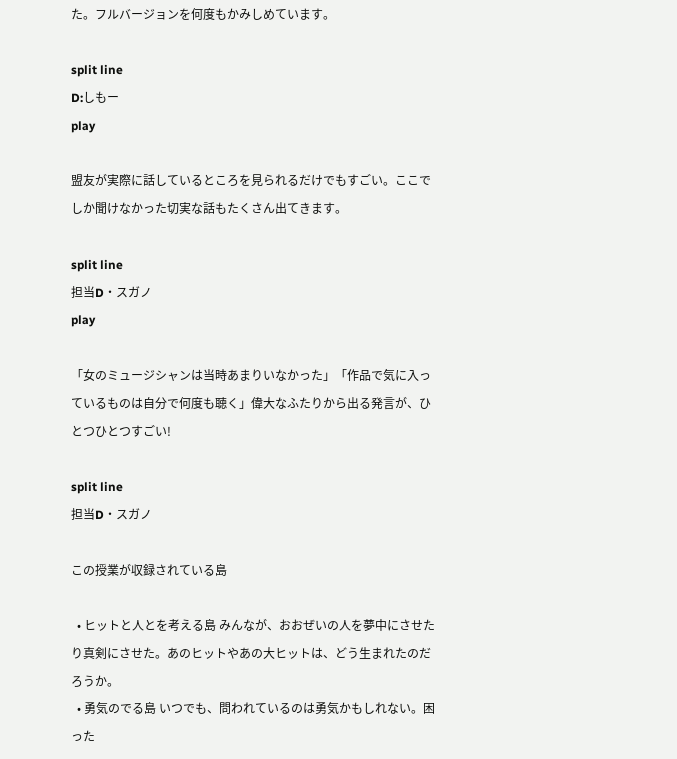た。フルバージョンを何度もかみしめています。

split line
D:しもー
play

盟友が実際に話しているところを見られるだけでもすごい。ここでしか聞けなかった切実な話もたくさん出てきます。

split line
担当D・スガノ
play

「女のミュージシャンは当時あまりいなかった」「作品で気に入っているものは自分で何度も聴く」偉大なふたりから出る発言が、ひとつひとつすごい!

split line
担当D・スガノ

この授業が収録されている島

  • ヒットと人とを考える島 みんなが、おおぜいの人を夢中にさせたり真剣にさせた。あのヒットやあの大ヒットは、どう生まれたのだろうか。
  • 勇気のでる島 いつでも、問われているのは勇気かもしれない。困った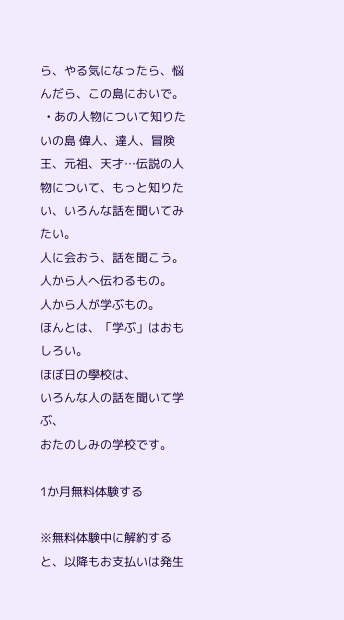ら、やる気になったら、悩んだら、この島においで。
  • あの人物について知りたいの島 偉人、達人、冒険王、元祖、天才…伝説の人物について、もっと知りたい、いろんな話を聞いてみたい。
人に会おう、話を聞こう。
人から人へ伝わるもの。
人から人が学ぶもの。
ほんとは、「学ぶ」はおもしろい。
ほぼ日の學校は、
いろんな人の話を聞いて学ぶ、
おたのしみの学校です。

1か月無料体験する

※無料体験中に解約すると、以降もお支払いは発生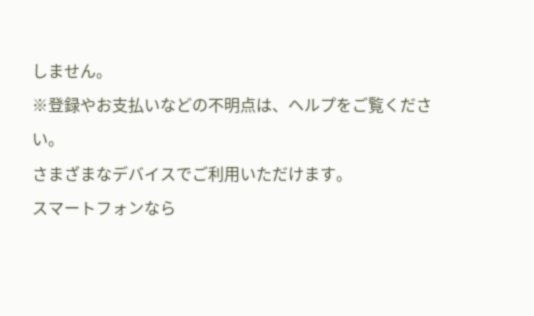しません。
※登録やお支払いなどの不明点は、ヘルプをご覧ください。
さまざまなデバイスでご利用いただけます。
スマートフォンなら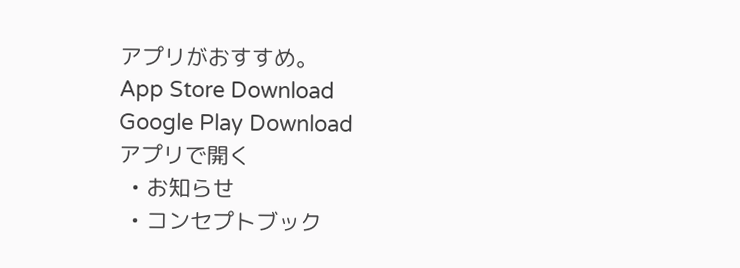アプリがおすすめ。
App Store Download
Google Play Download
アプリで開く
  • お知らせ
  • コンセプトブック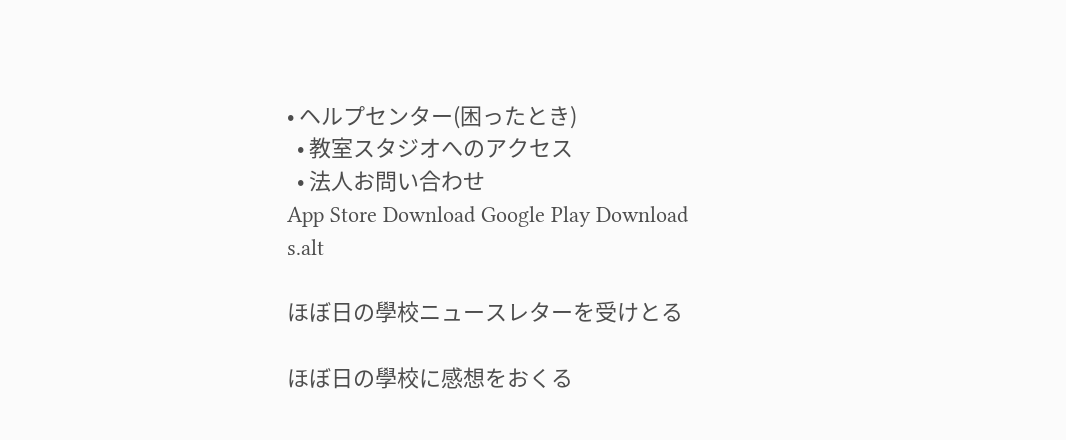• ヘルプセンター(困ったとき)
  • 教室スタジオへのアクセス
  • 法人お問い合わせ
App Store Download Google Play Download
s.alt

ほぼ日の學校ニュースレターを受けとる

ほぼ日の學校に感想をおくる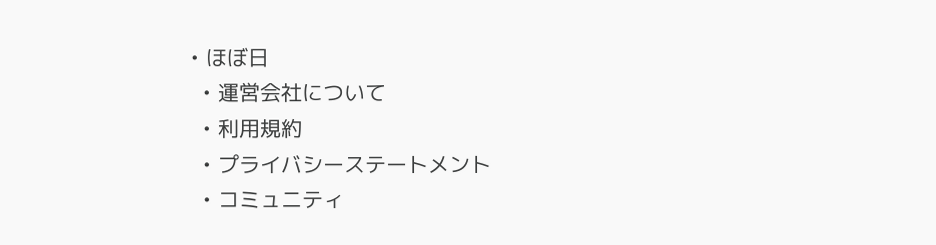• ほぼ日
  • 運営会社について
  • 利用規約
  • プライバシーステートメント
  • コミュニティ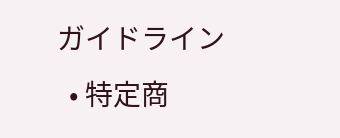ガイドライン
  • 特定商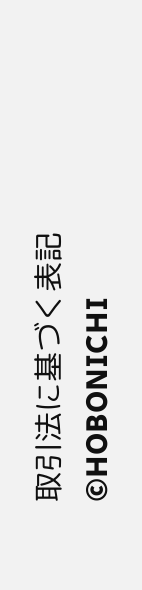取引法に基づく表記
©HOBONICHI